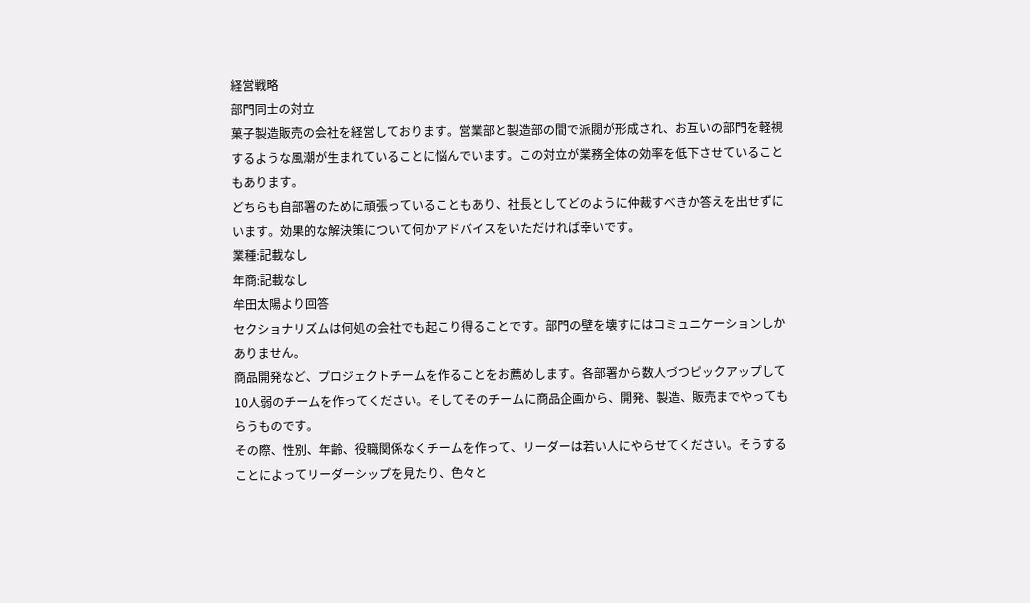経営戦略
部門同士の対立
菓子製造販売の会社を経営しております。営業部と製造部の間で派閥が形成され、お互いの部門を軽視するような風潮が生まれていることに悩んでいます。この対立が業務全体の効率を低下させていることもあります。
どちらも自部署のために頑張っていることもあり、社長としてどのように仲裁すべきか答えを出せずにいます。効果的な解決策について何かアドバイスをいただければ幸いです。
業種:記載なし
年商:記載なし
牟田太陽より回答
セクショナリズムは何処の会社でも起こり得ることです。部門の壁を壊すにはコミュニケーションしかありません。
商品開発など、プロジェクトチームを作ることをお薦めします。各部署から数人づつピックアップして10人弱のチームを作ってください。そしてそのチームに商品企画から、開発、製造、販売までやってもらうものです。
その際、性別、年齢、役職関係なくチームを作って、リーダーは若い人にやらせてください。そうすることによってリーダーシップを見たり、色々と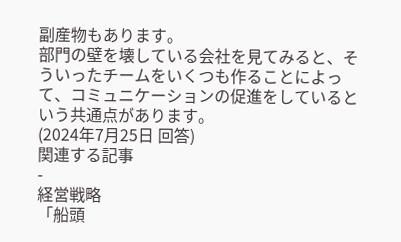副産物もあります。
部門の壁を壊している会社を見てみると、そういったチームをいくつも作ることによって、コミュニケーションの促進をしているという共通点があります。
(2024年7月25日 回答)
関連する記事
-
経営戦略
「船頭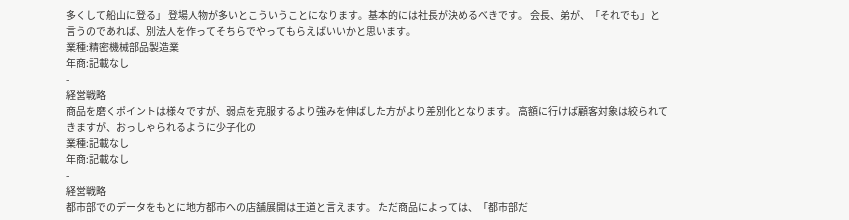多くして船山に登る」 登場人物が多いとこういうことになります。基本的には社長が決めるべきです。 会長、弟が、「それでも」と言うのであれば、別法人を作ってそちらでやってもらえばいいかと思います。
業種:精密機械部品製造業
年商:記載なし
-
経営戦略
商品を磨くポイントは様々ですが、弱点を克服するより強みを伸ばした方がより差別化となります。 高額に行けば顧客対象は絞られてきますが、おっしゃられるように少子化の
業種:記載なし
年商:記載なし
-
経営戦略
都市部でのデータをもとに地方都市への店舗展開は王道と言えます。 ただ商品によっては、「都市部だ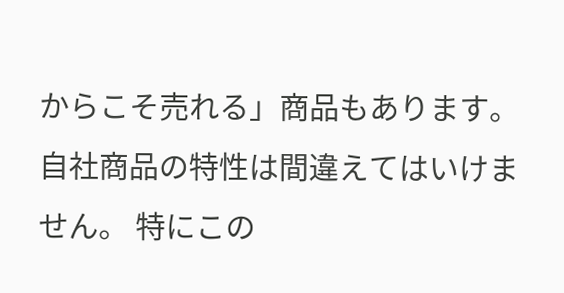からこそ売れる」商品もあります。 自社商品の特性は間違えてはいけません。 特にこの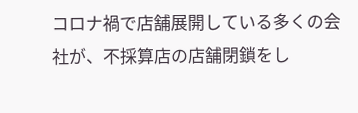コロナ禍で店舗展開している多くの会社が、不採算店の店舗閉鎖をし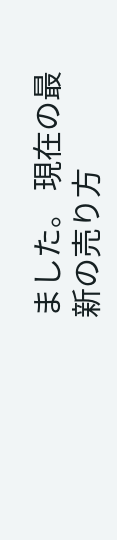ました。 現在の最新の売り方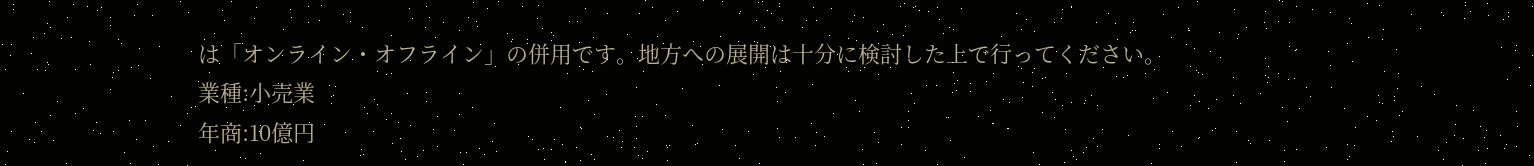は「オンライン・オフライン」の併用です。地方への展開は十分に検討した上で行ってください。
業種:小売業
年商:10億円